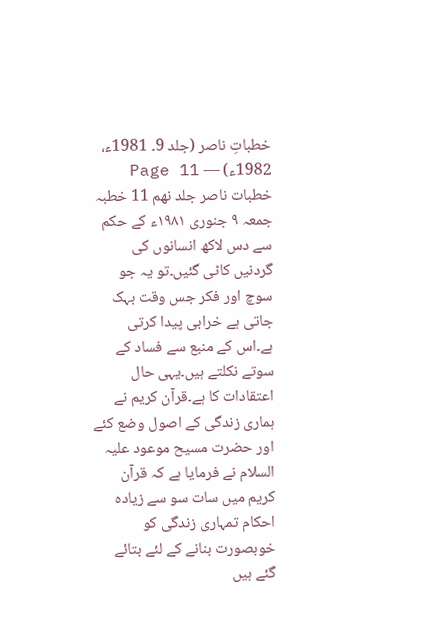خطباتِ ناصر (جلد 9۔ 1981ء، 1982ء) — Page 11
خطبات ناصر جلد نهم 11 خطبہ جمعہ ۹ جنوری ۱۹۸۱ء کے حکم سے دس لاکھ انسانوں کی گردنیں کاٹی گئیں۔تو یہ جو سوچ اور فکر جس وقت بہک جاتی ہے خرابی پیدا کرتی ہے۔اس کے منبع سے فساد کے سوتے نکلتے ہیں۔یہی حال اعتقادات کا ہے۔قرآن کریم نے ہماری زندگی کے اصول وضع کئے اور حضرت مسیح موعود علیہ السلام نے فرمایا ہے کہ قرآن کریم میں سات سو سے زیادہ احکام تمہاری زندگی کو خوبصورت بنانے کے لئے بتائے گئے ہیں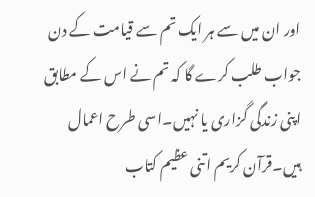اور ان میں سے ہر ایک تم سے قیامت کے دن جواب طلب کرے گا کہ تم نے اس کے مطابق اپنی زندگی گزاری یا نہیں۔اسی طرح اعمال ہیں۔قرآن کریم اتنی عظیم کتاب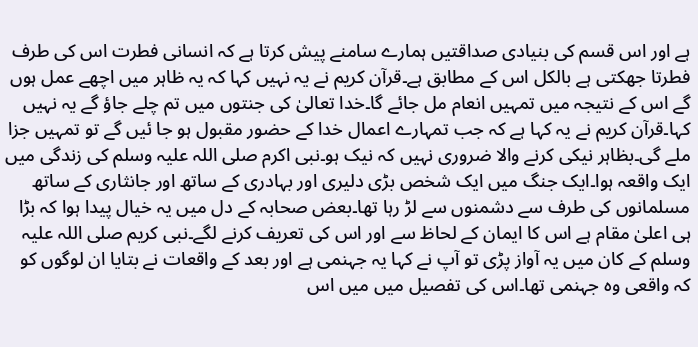ہے اور اس قسم کی بنیادی صداقتیں ہمارے سامنے پیش کرتا ہے کہ انسانی فطرت اس کی طرف فطرتا جھکتی ہے بالکل اس کے مطابق ہے۔قرآن کریم نے یہ نہیں کہا کہ یہ ظاہر میں اچھے عمل ہوں گے اس کے نتیجہ میں تمہیں انعام مل جائے گا۔خدا تعالیٰ کی جنتوں میں تم چلے جاؤ گے یہ نہیں کہا۔قرآن کریم نے یہ کہا ہے کہ جب تمہارے اعمال خدا کے حضور مقبول ہو جا ئیں گے تو تمہیں جزا ملے گی۔بظاہر نیکی کرنے والا ضروری نہیں کہ نیک ہو۔نبی اکرم صلی اللہ علیہ وسلم کی زندگی میں ایک واقعہ ہوا۔ایک جنگ میں ایک شخص بڑی دلیری اور بہادری کے ساتھ اور جانثاری کے ساتھ مسلمانوں کی طرف سے دشمنوں سے لڑ رہا تھا۔بعض صحابہ کے دل میں یہ خیال پیدا ہوا کہ بڑا ہی اعلیٰ مقام ہے اس کا ایمان کے لحاظ سے اور اس کی تعریف کرنے لگے۔نبی کریم صلی اللہ علیہ وسلم کے کان میں یہ آواز پڑی تو آپ نے کہا یہ جہنمی ہے اور بعد کے واقعات نے بتایا ان لوگوں کو کہ واقعی وہ جہنمی تھا۔اس کی تفصیل میں میں اس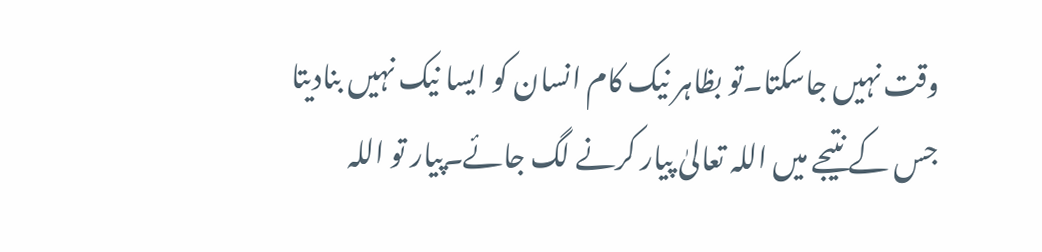وقت نہیں جاسکتا۔تو بظاہر نیک کام انسان کو ایسا نیک نہیں بنادیتا جس کے نتیجے میں اللہ تعالیٰ پیار کرنے لگ جائے۔پیار تو اللہ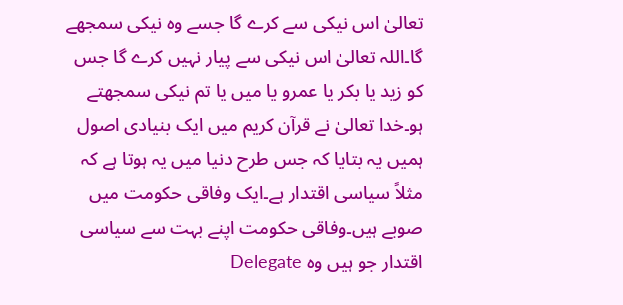تعالیٰ اس نیکی سے کرے گا جسے وہ نیکی سمجھے گا۔اللہ تعالیٰ اس نیکی سے پیار نہیں کرے گا جس کو زید یا بکر یا عمرو یا میں یا تم نیکی سمجھتے ہو۔خدا تعالیٰ نے قرآن کریم میں ایک بنیادی اصول ہمیں یہ بتایا کہ جس طرح دنیا میں یہ ہوتا ہے کہ مثلاً سیاسی اقتدار ہے۔ایک وفاقی حکومت میں صوبے ہیں۔وفاقی حکومت اپنے بہت سے سیاسی اقتدار جو ہیں وہ Delegate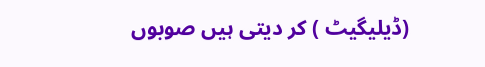(ڈیلیگیٹ ) کر دیتی ہیں صوبوں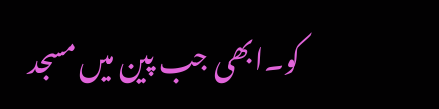کو۔ابھی جب پین میں مسجد